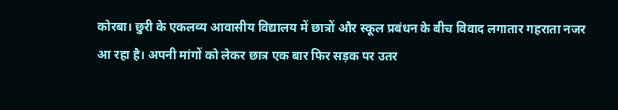कोरबा। छुरी के एकलव्य आवासीय विद्यालय में छात्रों और स्कूल प्रबंधन के बीच विवाद लगातार गहराता नजर आ रहा है। अपनी मांगों को लेकर छात्र एक बार फिर सड़क पर उतर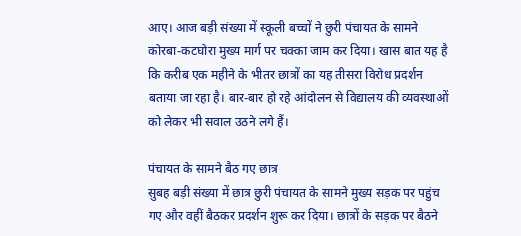आए। आज बड़ी संख्या में स्कूली बच्चों ने छुरी पंचायत के सामने कोरबा-कटघोरा मुख्य मार्ग पर चक्का जाम कर दिया। खास बात यह है कि करीब एक महीने के भीतर छात्रों का यह तीसरा विरोध प्रदर्शन बताया जा रहा है। बार-बार हो रहे आंदोलन से विद्यालय की व्यवस्थाओं को लेकर भी सवाल उठने लगे हैं।

पंचायत के सामने बैठ गए छात्र
सुबह बड़ी संख्या में छात्र छुरी पंचायत के सामने मुख्य सड़क पर पहुंच गए और वहीं बैठकर प्रदर्शन शुरू कर दिया। छात्रों के सड़क पर बैठने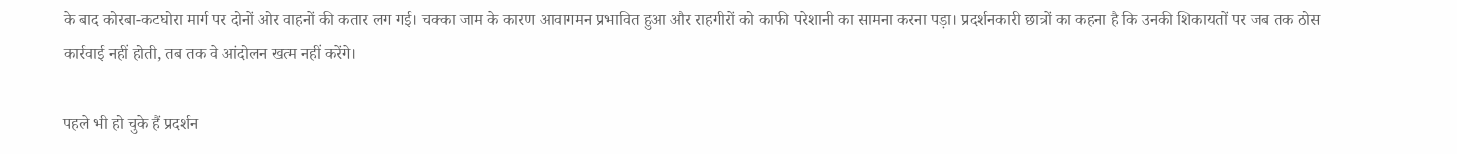के बाद कोरबा-कटघोरा मार्ग पर दोनों ओर वाहनों की कतार लग गई। चक्का जाम के कारण आवागमन प्रभावित हुआ और राहगीरों को काफी परेशानी का सामना करना पड़ा। प्रदर्शनकारी छात्रों का कहना है कि उनकी शिकायतों पर जब तक ठोस कार्रवाई नहीं होती, तब तक वे आंदोलन खत्म नहीं करेंगे।

पहले भी हो चुके हैं प्रदर्शन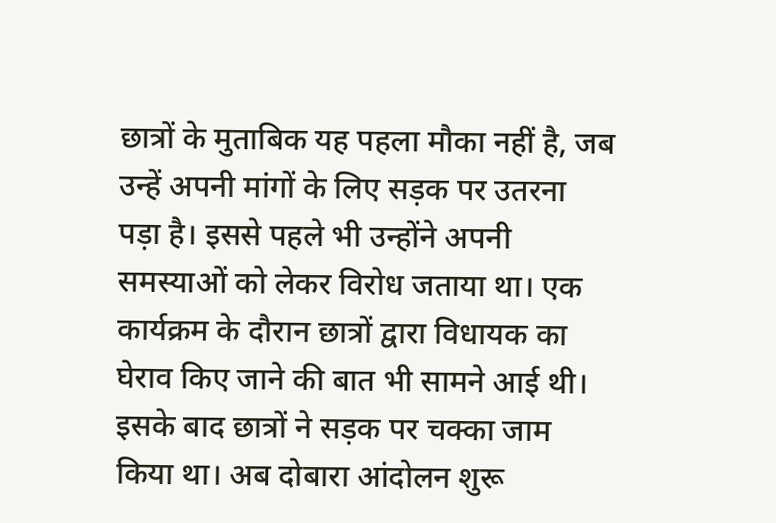छात्रों के मुताबिक यह पहला मौका नहीं है, जब उन्हें अपनी मांगों के लिए सड़क पर उतरना पड़ा है। इससे पहले भी उन्होंने अपनी समस्याओं को लेकर विरोध जताया था। एक कार्यक्रम के दौरान छात्रों द्वारा विधायक का घेराव किए जाने की बात भी सामने आई थी। इसके बाद छात्रों ने सड़क पर चक्का जाम किया था। अब दोबारा आंदोलन शुरू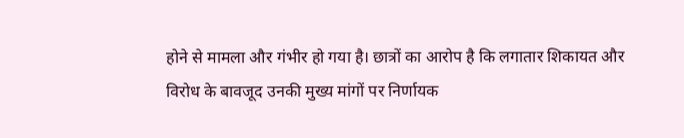होने से मामला और गंभीर हो गया है। छात्रों का आरोप है कि लगातार शिकायत और विरोध के बावजूद उनकी मुख्य मांगों पर निर्णायक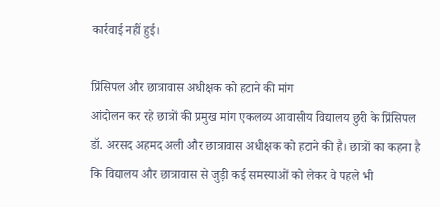कार्रवाई नहीं हुई।

प्रिंसिपल और छात्रावास अधीक्षक को हटाने की मांग
आंदोलन कर रहे छात्रों की प्रमुख मांग एकलव्य आवासीय विद्यालय छुरी के प्रिंसिपल डॉ. अरसद अहमद अली और छात्रावास अधीक्षक को हटाने की है। छात्रों का कहना है कि विद्यालय और छात्रावास से जुड़ी कई समस्याओं को लेकर वे पहले भी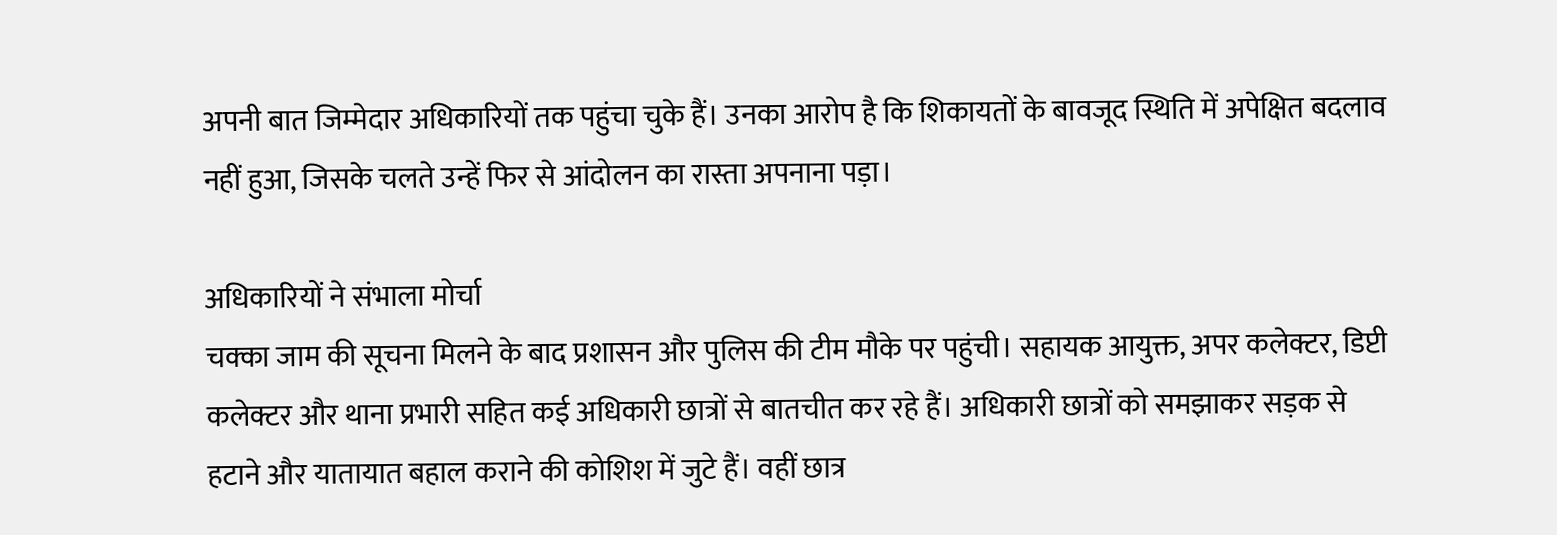अपनी बात जिम्मेदार अधिकारियों तक पहुंचा चुके हैं। उनका आरोप है कि शिकायतों के बावजूद स्थिति में अपेक्षित बदलाव नहीं हुआ, जिसके चलते उन्हें फिर से आंदोलन का रास्ता अपनाना पड़ा।

अधिकारियों ने संभाला मोर्चा
चक्का जाम की सूचना मिलने के बाद प्रशासन और पुलिस की टीम मौके पर पहुंची। सहायक आयुक्त, अपर कलेक्टर, डिप्टी कलेक्टर और थाना प्रभारी सहित कई अधिकारी छात्रों से बातचीत कर रहे हैं। अधिकारी छात्रों को समझाकर सड़क से हटाने और यातायात बहाल कराने की कोशिश में जुटे हैं। वहीं छात्र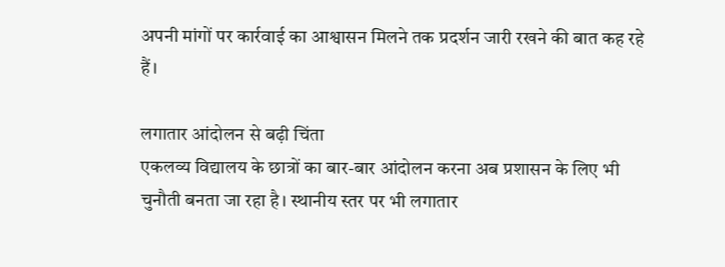अपनी मांगों पर कार्रवाई का आश्वासन मिलने तक प्रदर्शन जारी रखने की बात कह रहे हैं।

लगातार आंदोलन से बढ़ी चिंता
एकलव्य विद्यालय के छात्रों का बार-बार आंदोलन करना अब प्रशासन के लिए भी चुनौती बनता जा रहा है। स्थानीय स्तर पर भी लगातार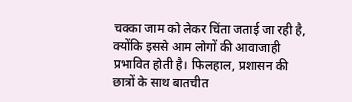चक्का जाम को लेकर चिंता जताई जा रही है, क्योंकि इससे आम लोगों की आवाजाही प्रभावित होती है। फिलहाल, प्रशासन की छात्रों के साथ बातचीत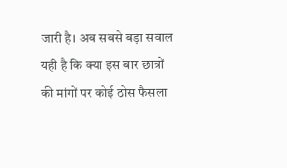जारी है। अब सबसे बड़ा सवाल यही है कि क्या इस बार छात्रों की मांगों पर कोई ठोस फैसला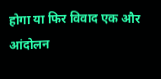होगा या फिर विवाद एक और आंदोलन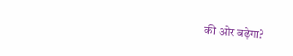की ओर बढ़ेगा?